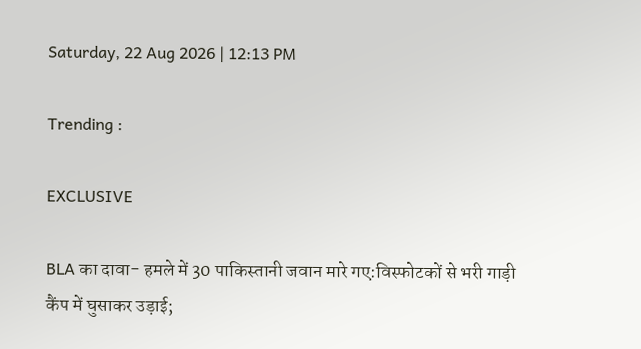Saturday, 22 Aug 2026 | 12:13 PM

Trending :

EXCLUSIVE

BLA का दावा- हमले में 30 पाकिस्तानी जवान मारे गए:विस्फोटकों से भरी गाड़ी कैंप में घुसाकर उड़ाई;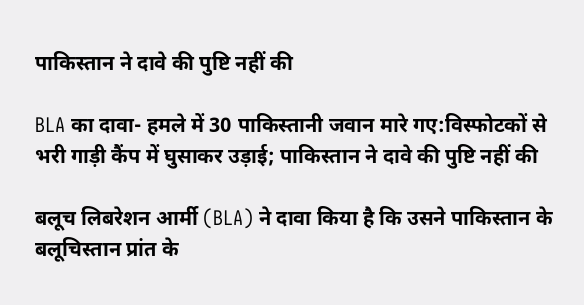पाकिस्तान ने दावे की पुष्टि नहीं की

BLA का दावा- हमले में 30 पाकिस्तानी जवान मारे गए:विस्फोटकों से भरी गाड़ी कैंप में घुसाकर उड़ाई; पाकिस्तान ने दावे की पुष्टि नहीं की

बलूच लिबरेशन आर्मी (BLA) ने दावा किया है कि उसने पाकिस्तान के बलूचिस्तान प्रांत के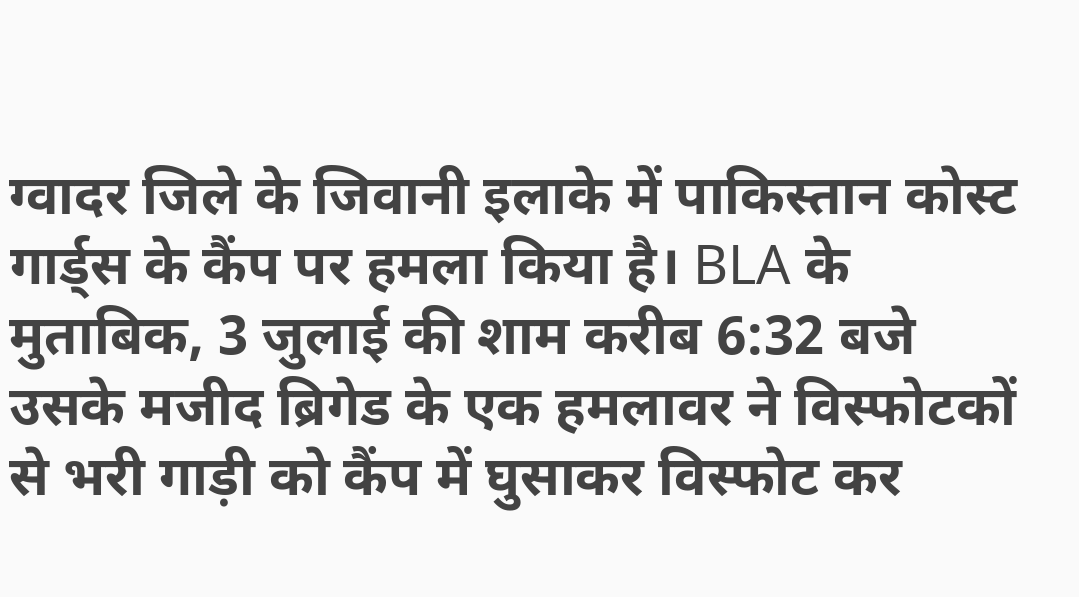ग्वादर जिले के जिवानी इलाके में पाकिस्तान कोस्ट गार्ड्स के कैंप पर हमला किया है। BLA के मुताबिक, 3 जुलाई की शाम करीब 6:32 बजे उसके मजीद ब्रिगेड के एक हमलावर ने विस्फोटकों से भरी गाड़ी को कैंप में घुसाकर विस्फोट कर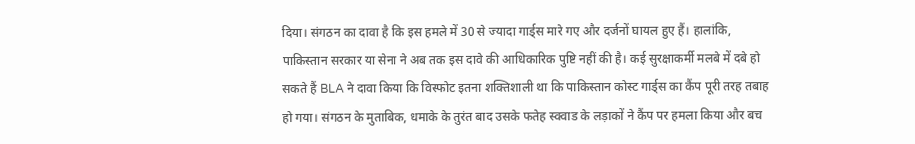दिया। संगठन का दावा है कि इस हमले में 30 से ज्यादा गार्ड्स मारे गए और दर्जनों घायल हुए हैं। हालांकि, पाकिस्तान सरकार या सेना ने अब तक इस दावे की आधिकारिक पुष्टि नहीं की है। कई सुरक्षाकर्मी मलबे में दबे हो सकते हैं BLA ने दावा किया कि विस्फोट इतना शक्तिशाली था कि पाकिस्तान कोस्ट गार्ड्स का कैंप पूरी तरह तबाह हो गया। संगठन के मुताबिक, धमाके के तुरंत बाद उसके फतेह स्क्वाड के लड़ाकों ने कैंप पर हमला किया और बच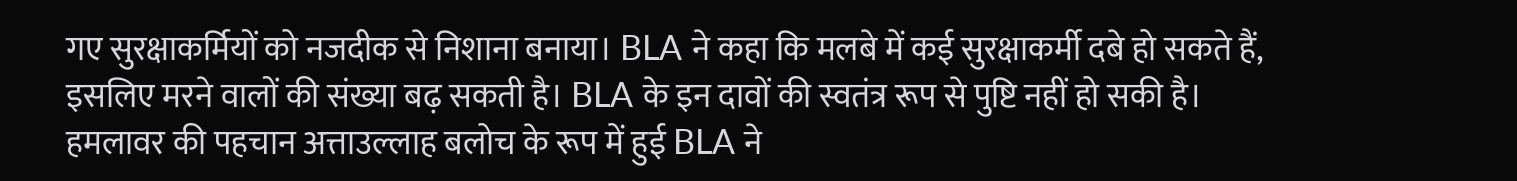गए सुरक्षाकर्मियों को नजदीक से निशाना बनाया। BLA ने कहा कि मलबे में कई सुरक्षाकर्मी दबे हो सकते हैं, इसलिए मरने वालों की संख्या बढ़ सकती है। BLA के इन दावों की स्वतंत्र रूप से पुष्टि नहीं हो सकी है। हमलावर की पहचान अत्ताउल्लाह बलोच के रूप में हुई BLA ने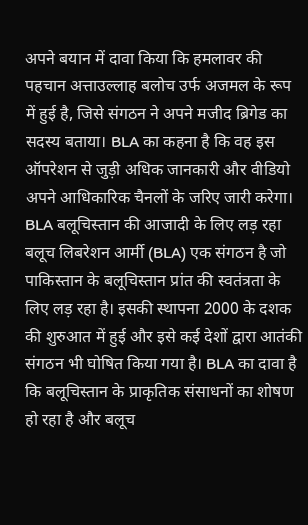अपने बयान में दावा किया कि हमलावर की पहचान अत्ताउल्लाह बलोच उर्फ अजमल के रूप में हुई है, जिसे संगठन ने अपने मजीद ब्रिगेड का सदस्य बताया। BLA का कहना है कि वह इस ऑपरेशन से जुड़ी अधिक जानकारी और वीडियो अपने आधिकारिक चैनलों के जरिए जारी करेगा। BLA बलूचिस्तान की आजादी के लिए लड़ रहा बलूच लिबरेशन आर्मी (BLA) एक संगठन है जो पाकिस्तान के बलूचिस्तान प्रांत की स्वतंत्रता के लिए लड़ रहा है। इसकी स्थापना 2000 के दशक की शुरुआत में हुई और इसे कई देशों द्वारा आतंकी संगठन भी घोषित किया गया है। BLA का दावा है कि बलूचिस्तान के प्राकृतिक संसाधनों का शोषण हो रहा है और बलूच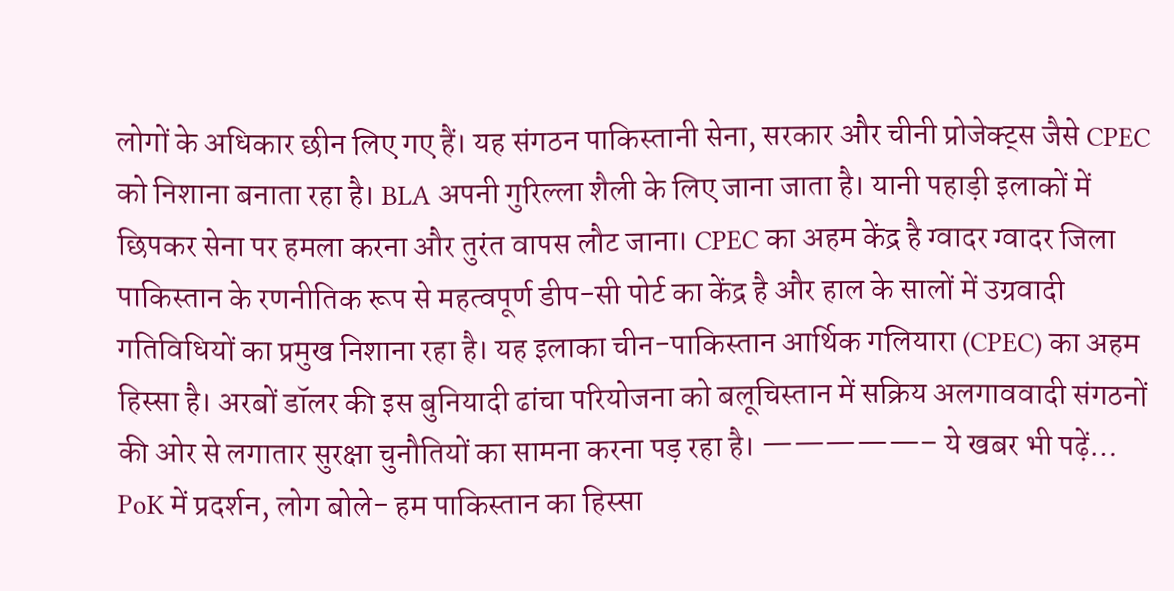लोगों के अधिकार छीन लिए गए हैं। यह संगठन पाकिस्तानी सेना, सरकार और चीनी प्रोजेक्ट्स जैसे CPEC को निशाना बनाता रहा है। BLA अपनी गुरिल्ला शैली के लिए जाना जाता है। यानी पहाड़ी इलाकों में छिपकर सेना पर हमला करना और तुरंत वापस लौट जाना। CPEC का अहम केंद्र है ग्वादर ग्वादर जिला पाकिस्तान के रणनीतिक रूप से महत्वपूर्ण डीप-सी पोर्ट का केंद्र है और हाल के सालों में उग्रवादी गतिविधियों का प्रमुख निशाना रहा है। यह इलाका चीन-पाकिस्तान आर्थिक गलियारा (CPEC) का अहम हिस्सा है। अरबों डॉलर की इस बुनियादी ढांचा परियोजना को बलूचिस्तान में सक्रिय अलगाववादी संगठनों की ओर से लगातार सुरक्षा चुनौतियों का सामना करना पड़ रहा है। —————– ये खबर भी पढ़ें… PoK में प्रदर्शन, लोग बोले- हम पाकिस्तान का हिस्सा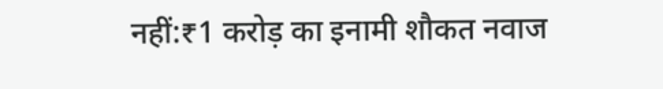नहीं:₹1 करोड़ का इनामी शौकत नवाज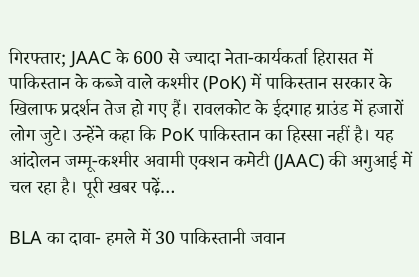गिरफ्तार; JAAC के 600 से ज्यादा नेता-कार्यकर्ता हिरासत में पाकिस्तान के कब्जे वाले कश्मीर (PoK) में पाकिस्तान सरकार के खिलाफ प्रदर्शन तेज हो गए हैं। रावलकोट के ईदगाह ग्राउंड में हजारों लोग जुटे। उन्हेंने कहा कि PoK पाकिस्तान का हिस्सा नहीं है। यह आंदोलन जम्मू-कश्मीर अवामी एक्शन कमेटी (JAAC) की अगुआई में चल रहा है। पूरी खबर पढ़ें…

BLA का दावा- हमले में 30 पाकिस्तानी जवान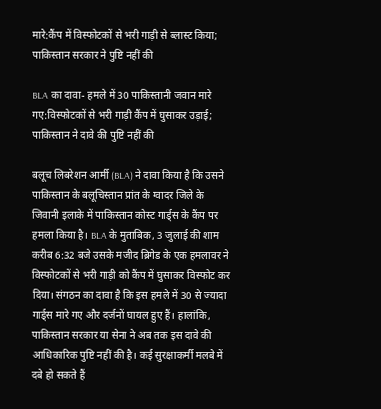मारे:कैंप में विस्फोटकों से भरी गाड़ी से ब्लास्ट किया; पाकिस्तान सरकार ने पुष्टि नहीं की

BLA का दावा- हमले में 30 पाकिस्तानी जवान मारे गए:विस्फोटकों से भरी गाड़ी कैंप में घुसाकर उड़ाई; पाकिस्तान ने दावे की पुष्टि नहीं की

बलूच लिबरेशन आर्मी (BLA) ने दावा किया है कि उसने पाकिस्तान के बलूचिस्तान प्रांत के ग्वादर जिले के जिवानी इलाके में पाकिस्तान कोस्ट गार्ड्स के कैंप पर हमला किया है। BLA के मुताबिक, 3 जुलाई की शाम करीब 6:32 बजे उसके मजीद ब्रिगेड के एक हमलावर ने विस्फोटकों से भरी गाड़ी को कैंप में घुसाकर विस्फोट कर दिया। संगठन का दावा है कि इस हमले में 30 से ज्यादा गार्ड्स मारे गए और दर्जनों घायल हुए हैं। हालांकि, पाकिस्तान सरकार या सेना ने अब तक इस दावे की आधिकारिक पुष्टि नहीं की है। कई सुरक्षाकर्मी मलबे में दबे हो सकते हैं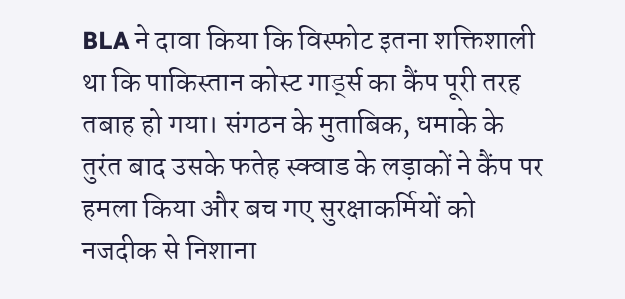BLA ने दावा किया कि विस्फोट इतना शक्तिशाली था कि पाकिस्तान कोस्ट गार्ड्स का कैंप पूरी तरह तबाह हो गया। संगठन के मुताबिक, धमाके के तुरंत बाद उसके फतेह स्क्वाड के लड़ाकों ने कैंप पर हमला किया और बच गए सुरक्षाकर्मियों को नजदीक से निशाना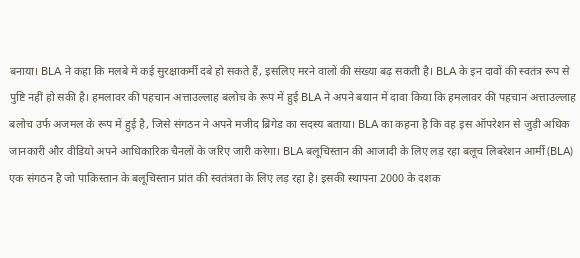बनाया। BLA ने कहा कि मलबे में कई सुरक्षाकर्मी दबे हो सकते हैं, इसलिए मरने वालों की संख्या बढ़ सकती है। BLA के इन दावों की स्वतंत्र रूप से पुष्टि नहीं हो सकी है। हमलावर की पहचान अत्ताउल्लाह बलोच के रूप में हुई BLA ने अपने बयान में दावा किया कि हमलावर की पहचान अत्ताउल्लाह बलोच उर्फ अजमल के रूप में हुई है, जिसे संगठन ने अपने मजीद ब्रिगेड का सदस्य बताया। BLA का कहना है कि वह इस ऑपरेशन से जुड़ी अधिक जानकारी और वीडियो अपने आधिकारिक चैनलों के जरिए जारी करेगा। BLA बलूचिस्तान की आजादी के लिए लड़ रहा बलूच लिबरेशन आर्मी (BLA) एक संगठन है जो पाकिस्तान के बलूचिस्तान प्रांत की स्वतंत्रता के लिए लड़ रहा है। इसकी स्थापना 2000 के दशक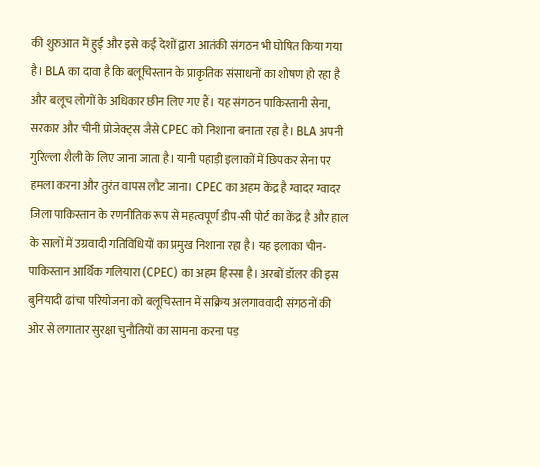की शुरुआत में हुई और इसे कई देशों द्वारा आतंकी संगठन भी घोषित किया गया है। BLA का दावा है कि बलूचिस्तान के प्राकृतिक संसाधनों का शोषण हो रहा है और बलूच लोगों के अधिकार छीन लिए गए हैं। यह संगठन पाकिस्तानी सेना, सरकार और चीनी प्रोजेक्ट्स जैसे CPEC को निशाना बनाता रहा है। BLA अपनी गुरिल्ला शैली के लिए जाना जाता है। यानी पहाड़ी इलाकों में छिपकर सेना पर हमला करना और तुरंत वापस लौट जाना। CPEC का अहम केंद्र है ग्वादर ग्वादर जिला पाकिस्तान के रणनीतिक रूप से महत्वपूर्ण डीप-सी पोर्ट का केंद्र है और हाल के सालों में उग्रवादी गतिविधियों का प्रमुख निशाना रहा है। यह इलाका चीन-पाकिस्तान आर्थिक गलियारा (CPEC) का अहम हिस्सा है। अरबों डॉलर की इस बुनियादी ढांचा परियोजना को बलूचिस्तान में सक्रिय अलगाववादी संगठनों की ओर से लगातार सुरक्षा चुनौतियों का सामना करना पड़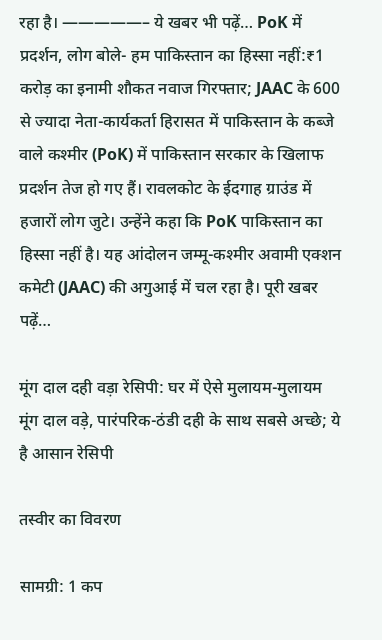रहा है। —————– ये खबर भी पढ़ें… PoK में प्रदर्शन, लोग बोले- हम पाकिस्तान का हिस्सा नहीं:₹1 करोड़ का इनामी शौकत नवाज गिरफ्तार; JAAC के 600 से ज्यादा नेता-कार्यकर्ता हिरासत में पाकिस्तान के कब्जे वाले कश्मीर (PoK) में पाकिस्तान सरकार के खिलाफ प्रदर्शन तेज हो गए हैं। रावलकोट के ईदगाह ग्राउंड में हजारों लोग जुटे। उन्हेंने कहा कि PoK पाकिस्तान का हिस्सा नहीं है। यह आंदोलन जम्मू-कश्मीर अवामी एक्शन कमेटी (JAAC) की अगुआई में चल रहा है। पूरी खबर पढ़ें…

मूंग दाल दही वड़ा रेसिपी: घर में ऐसे मुलायम-मुलायम मूंग दाल वड़े, पारंपरिक-ठंडी दही के साथ सबसे अच्छे; ये है आसान रेसिपी

तस्वीर का विवरण

सामग्री: 1 कप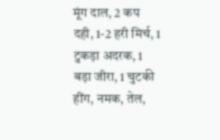मूंग दाल, 2 कप दही, 1-2 हरी मिर्च, 1 टुकड़ा अदरक, 1 बड़ा जीरा, 1 चुटकी हींग, नमक, तेल,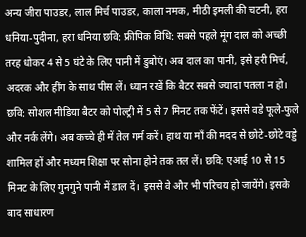अन्य जीरा पाउडर, लाल मिर्च पाउडर, काला नमक, मीठी इमली की चटनी, हरा धनिया-पुदीना, हरा धनिया छवि: फ्रीपिक विधि: सबसे पहले मूंग दाल को अच्छी तरह धोकर 4 से 5 घंटे के लिए पानी में डुबोएं। अब दाल का पानी, इसे हरी मिर्च, अदरक और हींग के साथ पीस लें। ध्यान रखें कि बैटर सबसे ज्यादा पतला न हो। छवि: सोशल मीडिया बैटर को पोल्ट्री में 5 से 7 मिनट तक फेंटें। इससे वडे फूले-फुले और नर्क लेंगे। अब कच्चे ही में तेल गर्म करें। हाथ या माँ की मदद से छोटे-छोटे वड्डे शामिल हों और मध्यम शिक्षा पर सोना होने तक तल लें। छवि: एआई 10 से 15 मिनट के लिए गुनगुने पानी में डाल दें। इससे वे और भी परिचय हो जायेंगे। इसके बाद साधारण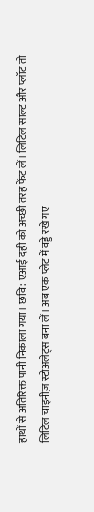हाथों से अतिरिक्त पानी निकाला गया। छवि: एआई दही को अच्छी तरह फेंट लें। लिटिल साल्ट और प्लॉट तो लिटिल चाइनीज़ स्टोअलेट्स बना लें। अब एक प्लेट में वड्डे रखे गए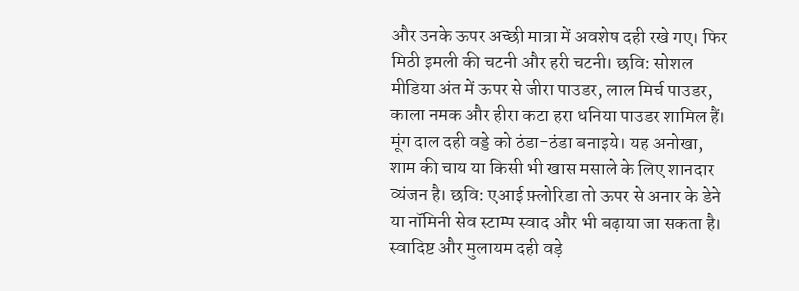और उनके ऊपर अच्छी मात्रा में अवशेष दही रखे गए। फिर मिठी इमली की चटनी और हरी चटनी। छवि: सोशल मीडिया अंत में ऊपर से जीरा पाउडर, लाल मिर्च पाउडर, काला नमक और हीरा कटा हरा धनिया पाउडर शामिल हैं। मूंग दाल दही वड्डे को ठंडा-ठंडा बनाइये। यह अनोखा, शाम की चाय या किसी भी खास मसाले के लिए शानदार व्यंजन है। छवि: एआई फ़्लोरिडा तो ऊपर से अनार के डेने या नॉमिनी सेव स्टाम्प स्वाद और भी बढ़ाया जा सकता है। स्वादिष्ट और मुलायम दही वड़े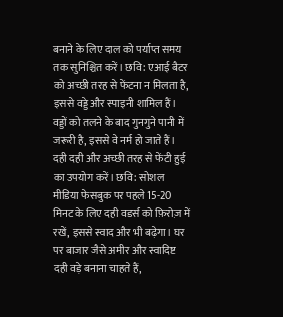बनाने के लिए दाल को पर्याप्त समय तक सुनिश्चित करें। छवि: एआई बैटर को अच्छी तरह से फेंटना न मिलता है, इससे वड्डे और स्पाइनी शामिल हैं। वड्डों को तलने के बाद गुनगुने पानी में जरूरी है, इससे वे नर्म हो जाते हैं। दही दही और अच्छी तरह से फेंटी हुई का उपयोग करें। छवि: सोशल मीडिया फेसबुक पर पहले 15-20 मिनट के लिए दही वडर्स को फ़िरोज़ में रखें, इससे स्वाद और भी बढ़ेगा। घर पर बाजार जैसे अमीर और स्वादिष्ट दही वड़े बनाना चाहते हैं,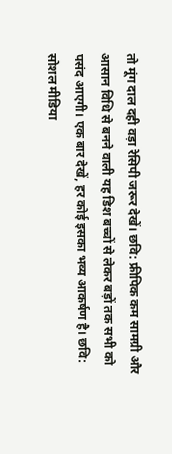तो मूंग दाल दही वड़ा रेसिपी जरूर देखें। छवि: फ्रीपिक कम सामग्री और आसान विधि से बनने वाली यह डिश बच्चों से लेकर बड़ों तक सभी को पसंद आएगी। एक बार देखें, हर कोई इसका भव्य आकर्षण है। छवि: सोशल मीडिया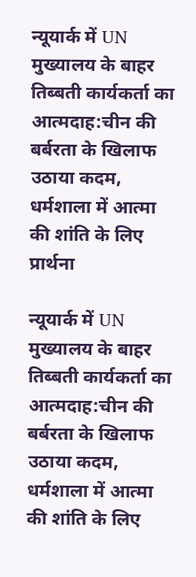न्यूयार्क में UN मुख्यालय के बाहर तिब्बती कार्यकर्ता का आत्मदाह:चीन की बर्बरता के खिलाफ उठाया कदम, धर्मशाला में आत्मा की शांति के लिए प्रार्थना

न्यूयार्क में UN मुख्यालय के बाहर तिब्बती कार्यकर्ता का आत्मदाह:चीन की बर्बरता के खिलाफ उठाया कदम, धर्मशाला में आत्मा की शांति के लिए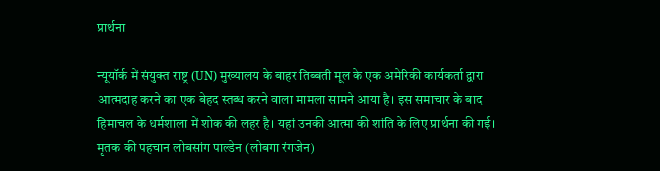प्रार्थना

न्यूयॉर्क में संयुक्त राष्ट्र (UN) मुख्यालय के बाहर तिब्बती मूल के एक अमेरिकी कार्यकर्ता द्वारा आत्मदाह करने का एक बेहद स्तब्ध करने वाला मामला सामने आया है। इस समाचार के बाद हिमाचल के धर्मशाला में शोक की लहर है। यहां उनकी आत्मा की शांति के लिए प्रार्थना की गई। मृतक की पहचान लोबसांग पाल्डेन (लोबगा रंगजेन)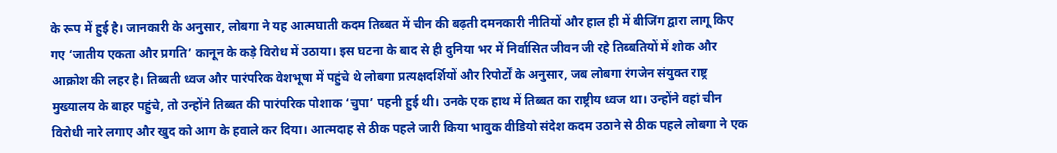के रूप में हुई है। जानकारी के अनुसार, लोबगा ने यह आत्मघाती कदम तिब्बत में चीन की बढ़ती दमनकारी नीतियों और हाल ही में बीजिंग द्वारा लागू किए गए ‘जातीय एकता और प्रगति’ कानून के कड़े विरोध में उठाया। इस घटना के बाद से ही दुनिया भर में निर्वासित जीवन जी रहे तिब्बतियों में शोक और आक्रोश की लहर है। तिब्बती ध्वज और पारंपरिक वेशभूषा में पहुंचे थे लोबगा प्रत्यक्षदर्शियों और रिपोर्टों के अनुसार, जब लोबगा रंगजेन संयुक्त राष्ट्र मुख्यालय के बाहर पहुंचे, तो उन्होंने तिब्बत की पारंपरिक पोशाक ‘चुपा’ पहनी हुई थी। उनके एक हाथ में तिब्बत का राष्ट्रीय ध्वज था। उन्होंने वहां चीन विरोधी नारे लगाए और खुद को आग के हवाले कर दिया। आत्मदाह से ठीक पहले जारी किया भावुक वीडियो संदेश कदम उठाने से ठीक पहले लोबगा ने एक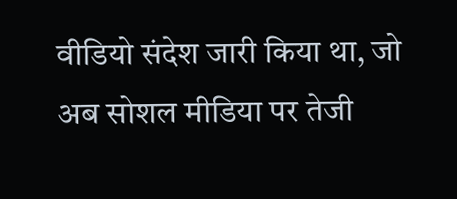वीडियो संदेश जारी किया था, जो अब सोशल मीडिया पर तेजी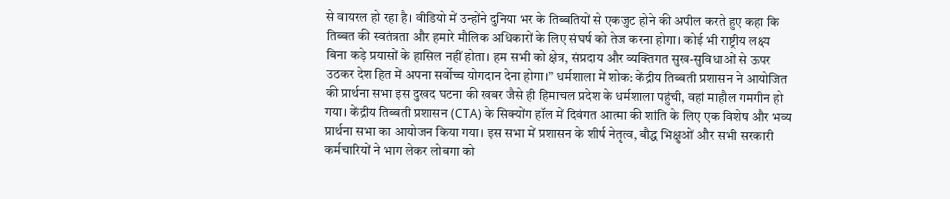से वायरल हो रहा है। वीडियो में उन्होंने दुनिया भर के तिब्बतियों से एकजुट होने की अपील करते हुए कहा कि तिब्बत की स्वतंत्रता और हमारे मौलिक अधिकारों के लिए संघर्ष को तेज करना होगा। कोई भी राष्ट्रीय लक्ष्य बिना कड़े प्रयासों के हासिल नहीं होता। हम सभी को क्षेत्र, संप्रदाय और व्यक्तिगत सुख-सुविधाओं से ऊपर उठकर देश हित में अपना सर्वोच्च योगदान देना होगा।” धर्मशाला में शोक: केंद्रीय तिब्बती प्रशासन ने आयोजित की प्रार्थना सभा इस दुखद घटना की खबर जैसे ही हिमाचल प्रदेश के धर्मशाला पहुंची, वहां माहौल गमगीन हो गया। केंद्रीय तिब्बती प्रशासन (CTA) के सिक्योंग हॉल में दिवंगत आत्मा की शांति के लिए एक विशेष और भव्य प्रार्थना सभा का आयोजन किया गया। इस सभा में प्रशासन के शीर्ष नेतृत्व, बौद्ध भिक्षुओं और सभी सरकारी कर्मचारियों ने भाग लेकर लोबगा को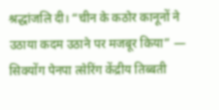श्रद्धांजलि दी। “चीन के कठोर कानूनों ने उठाया कदम उठाने पर मजबूर किया” — सिक्योंग पेनपा त्सेरिंग केंद्रीय तिब्बती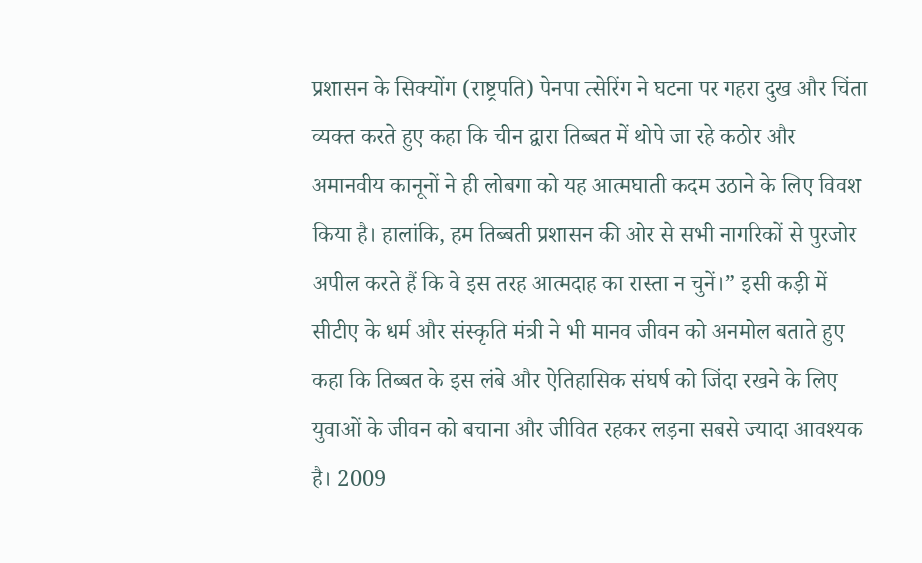प्रशासन के सिक्योंग (राष्ट्रपति) पेनपा त्सेरिंग ने घटना पर गहरा दुख और चिंता व्यक्त करते हुए कहा कि चीन द्वारा तिब्बत में थोपे जा रहे कठोर और अमानवीय कानूनों ने ही लोबगा को यह आत्मघाती कदम उठाने के लिए विवश किया है। हालांकि, हम तिब्बती प्रशासन की ओर से सभी नागरिकों से पुरजोर अपील करते हैं कि वे इस तरह आत्मदाह का रास्ता न चुनें।” इसी कड़ी में सीटीए के धर्म और संस्कृति मंत्री ने भी मानव जीवन को अनमोल बताते हुए कहा कि तिब्बत के इस लंबे और ऐतिहासिक संघर्ष को जिंदा रखने के लिए युवाओं के जीवन को बचाना और जीवित रहकर लड़ना सबसे ज्यादा आवश्यक है। 2009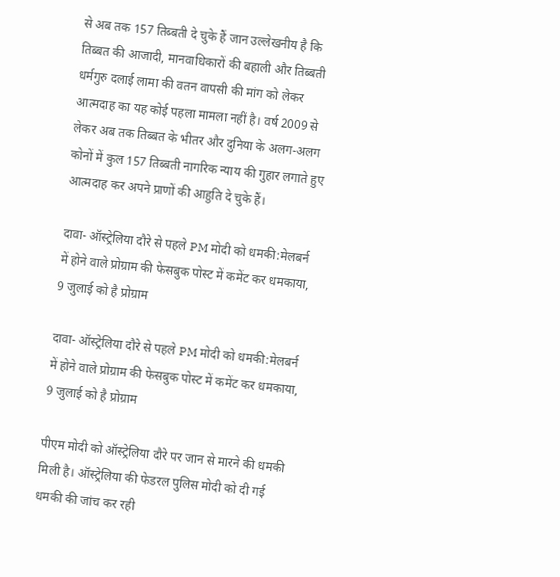से अब तक 157 तिब्बती दे चुके हैं जान उल्लेखनीय है कि तिब्बत की आजादी, मानवाधिकारों की बहाली और तिब्बती धर्मगुरु दलाई लामा की वतन वापसी की मांग को लेकर आत्मदाह का यह कोई पहला मामला नहीं है। वर्ष 2009 से लेकर अब तक तिब्बत के भीतर और दुनिया के अलग-अलग कोनों में कुल 157 तिब्बती नागरिक न्याय की गुहार लगाते हुए आत्मदाह कर अपने प्राणों की आहुति दे चुके हैं।

दावा- ऑस्ट्रेलिया दौरे से पहले PM मोदी को धमकी:मेलबर्न में होने वाले प्रोग्राम की फेसबुक पोस्ट में कमेंट कर धमकाया, 9 जुलाई को है प्रोग्राम

दावा- ऑस्ट्रेलिया दौरे से पहले PM मोदी को धमकी:मेलबर्न में होने वाले प्रोग्राम की फेसबुक पोस्ट में कमेंट कर धमकाया, 9 जुलाई को है प्रोग्राम

पीएम मोदी को ऑस्ट्रेलिया दौरे पर जान से मारने की धमकी मिली है। ऑस्ट्रेलिया की फेडरल पुलिस मोदी को दी गई धमकी की जांच कर रही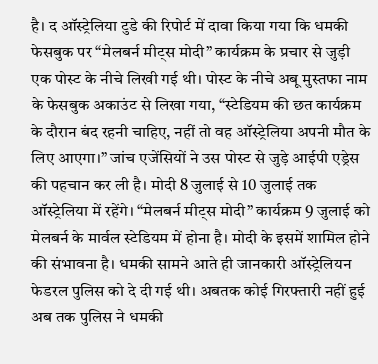है। द ऑस्ट्रेलिया टुडे की रिपोर्ट में दावा किया गया कि धमकी फेसबुक पर “मेलबर्न मीट्स मोदी” कार्यक्रम के प्रचार से जुड़ी एक पोस्ट के नीचे लिखी गई थी। पोस्ट के नीचे अबू मुस्तफा नाम के फेसबुक अकाउंट से लिखा गया, “स्टेडियम की छत कार्यक्रम के दौरान बंद रहनी चाहिए, नहीं तो वह ऑस्ट्रेलिया अपनी मौत के लिए आएगा।” जांच एजेंसियों ने उस पोस्ट से जुड़े आईपी एड्रेस की पहचान कर ली है। मोदी 8 जुलाई से 10 जुलाई तक ऑस्ट्रेलिया में रहेंगे। “मेलबर्न मीट्स मोदी” कार्यक्रम 9 जुलाई को मेलबर्न के मार्वल स्टेडियम में होना है। मोदी के इसमें शामिल होने की संभावना है। धमकी सामने आते ही जानकारी ऑस्ट्रेलियन फेडरल पुलिस को दे दी गई थी। अबतक कोई गिरफ्तारी नहीं हुई अब तक पुलिस ने धमकी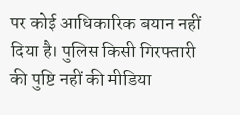पर कोई आधिकारिक बयान नहीं दिया है। पुलिस किसी गिरफ्तारी की पुष्टि नहीं की मीडिया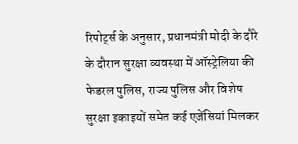रिपोर्ट्स के अनुसार, प्रधानमंत्री मोदी के दौरे के दौरान सुरक्षा व्यवस्था में ऑस्ट्रेलिया की फेडरल पुलिस, राज्य पुलिस और विशेष सुरक्षा इकाइयों समेत कई एजेंसियां मिलकर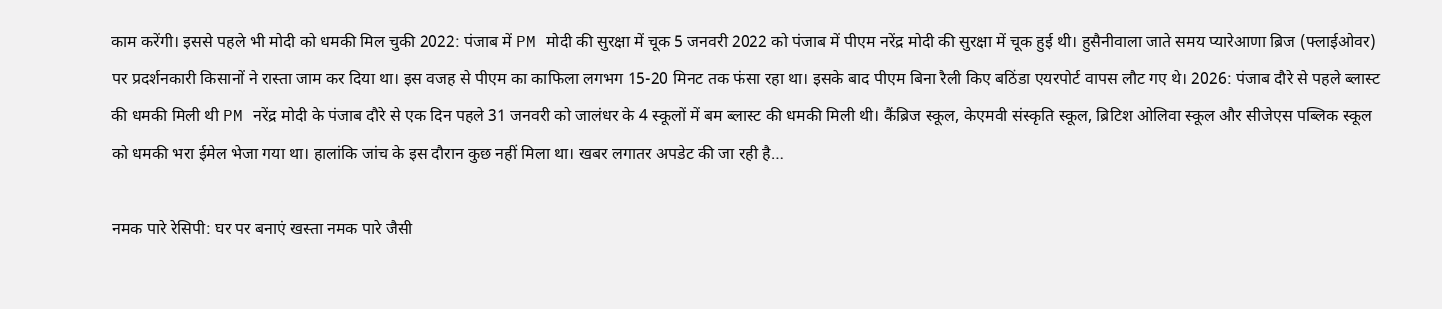काम करेंगी। इससे पहले भी मोदी को धमकी मिल चुकी 2022: पंजाब में PM मोदी की सुरक्षा में चूक 5 जनवरी 2022 को पंजाब में पीएम नरेंद्र मोदी की सुरक्षा में चूक हुई थी। हुसैनीवाला जाते समय प्यारेआणा ब्रिज (फ्लाईओवर) पर प्रदर्शनकारी किसानों ने रास्ता जाम कर दिया था। इस वजह से पीएम का काफिला लगभग 15-20 मिनट तक फंसा रहा था। इसके बाद पीएम बिना रैली किए बठिंडा एयरपोर्ट वापस लौट गए थे। 2026: पंजाब दौरे से पहले ब्लास्ट की धमकी मिली थी PM नरेंद्र मोदी के पंजाब दौरे से एक दिन पहले 31 जनवरी को जालंधर के 4 स्कूलों में बम ब्लास्ट की धमकी मिली थी। कैंब्रिज स्कूल, केएमवी संस्कृति स्कूल, ब्रिटिश ओलिवा स्कूल और सीजेएस पब्लिक स्कूल को धमकी भरा ईमेल भेजा गया था। हालांकि जांच के इस दौरान कुछ नहीं मिला था। खबर लगातर अपडेट की जा रही है…

नमक पारे रेसिपी: घर पर बनाएं खस्ता नमक पारे जैसी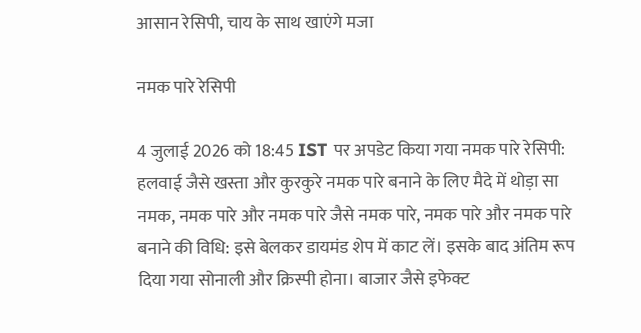आसान रेसिपी, चाय के साथ खाएंगे मजा

नमक पारे रेसिपी

4 जुलाई 2026 को 18:45 IST पर अपडेट किया गया नमक पारे रेसिपी: हलवाई जैसे खस्ता और कुरकुरे नमक पारे बनाने के लिए मैदे में थोड़ा सा नमक, नमक पारे और नमक पारे जैसे नमक पारे, नमक पारे और नमक पारे बनाने की विधि: इसे बेलकर डायमंड शेप में काट लें। इसके बाद अंतिम रूप दिया गया सोनाली और क्रिस्पी होना। बाजार जैसे इफेक्ट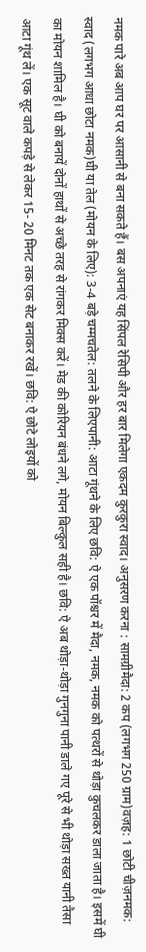नमक पारे अब आप घर पर आसानी से बना सकते हैं। बस अपनाएं यह सिंपल रेसिपी और हर बार मिलेगा एकदम कुरकुरा स्वाद। अनुसरण करना : सामग्रीमैदा: 2 कप (लगभग 250 ग्राम)वज़ह: 1 छोटी चीज़नमक: स्वाद (लगभग आधा छोटा नमक)घी या तेल (मोयन के लिए): 3-4 बड़े चम्मचतेल: तलने के लिएपानी: आटा गूंथने के लिए छवि: ऐ एक पॉश्चर में मैदा, नमक, नमक को पत्थरों से थोड़ा कुचलकर डाला जाता है। इसमें घी का मोयन शामिल है। घी को बनायें दोनों हाथों से अच्छे तरह से रांगकर मिक्स करें। मेड की कोरियन बंधने लगे, मोयन बिल्कुल सही है। छवि: ऐ अब थोड़ा-थोड़ा गुनगुना पानी डाले गए पूरे से भी थोड़ा सख्त यानी तैसा आटा गूंथ लें। एक सूट वाले कपड़े से लेकर 15- 20 मिनट तक एक सेट बनाकर रखें। छवि: ऐ छोटे लोइयों को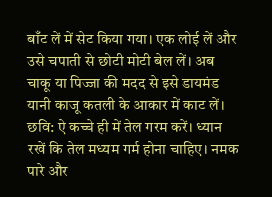बाँट लें में सेट किया गया। एक लोई लें और उसे चपाती से छोटी मोटी बेल लें। अब चाकू या पिज्जा की मदद से इसे डायमंड यानी काजू कतली के आकार में काट लें। छवि: ऐ कच्चे ही में तेल गरम करें। ध्यान रखें कि तेल मध्यम गर्म होना चाहिए। नमक पारे और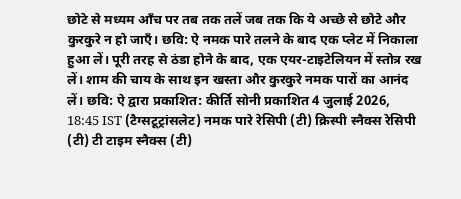छोटे से मध्यम आँच पर तब तक तलें जब तक कि ये अच्छे से छोटे और कुरकुरे न हो जाएँ। छवि: ऐ नमक पारे तलने के बाद एक प्लेट में निकाला हुआ लें। पूरी तरह से ठंडा होने के बाद, एक एयर-टाइटेलियन में स्तोत्र रख लें। शाम की चाय के साथ इन खस्ता और कुरकुरे नमक पारों का आनंद लें। छवि: ऐ द्वारा प्रकाशित: कीर्ति सोनी प्रकाशित 4 जुलाई 2026, 18:45 IST (टैग्सटूट्रांसलेट) नमक पारे रेसिपी (टी) क्रिस्पी स्नैक्स रेसिपी (टी) टी टाइम स्नैक्स (टी)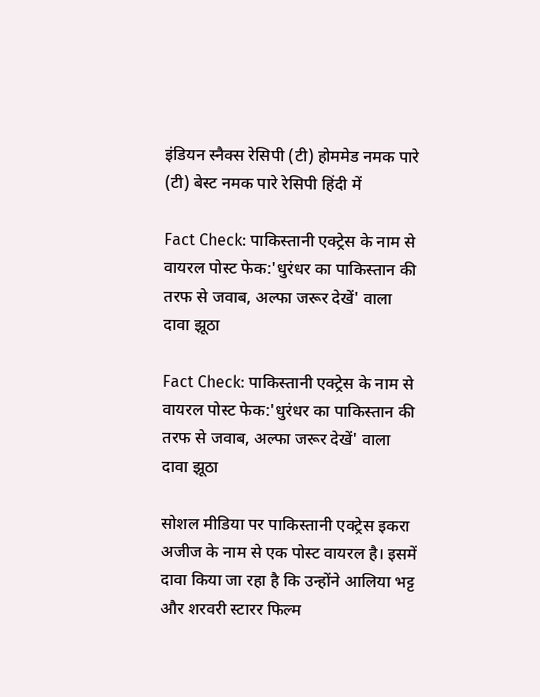इंडियन स्नैक्स रेसिपी (टी) होममेड नमक पारे (टी) बेस्ट नमक पारे रेसिपी हिंदी में

Fact Check: पाकिस्तानी एक्ट्रेस के नाम से वायरल पोस्ट फेक:'धुरंधर का पाकिस्तान की तरफ से जवाब, अल्फा जरूर देखें' वाला दावा झूठा

Fact Check: पाकिस्तानी एक्ट्रेस के नाम से वायरल पोस्ट फेक:'धुरंधर का पाकिस्तान की तरफ से जवाब, अल्फा जरूर देखें' वाला दावा झूठा

सोशल मीडिया पर पाकिस्तानी एक्ट्रेस इकरा अजीज के नाम से एक पोस्ट वायरल है। इसमें दावा किया जा रहा है कि उन्होंने आलिया भट्ट और शरवरी स्टारर फिल्म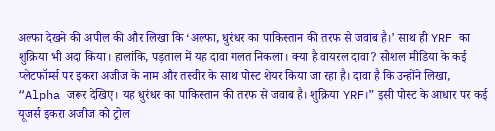अल्फा देखने की अपील की और लिखा कि ‘अल्फा, धुरंधर का पाकिस्तान की तरफ से जवाब है।’ साथ ही YRF का शुक्रिया भी अदा किया। हालांकि, पड़ताल में यह दावा गलत निकला। क्या है वायरल दावा? सोशल मीडिया के कई प्लेटफॉर्म्स पर इकरा अजीज के नाम और तस्वीर के साथ पोस्ट शेयर किया जा रहा है। दावा है कि उन्होंने लिखा, “Alpha जरूर देखिए। यह धुरंधर का पाकिस्तान की तरफ से जवाब है। शुक्रिया YRF।” इसी पोस्ट के आधार पर कई यूजर्स इकरा अजीज को ट्रोल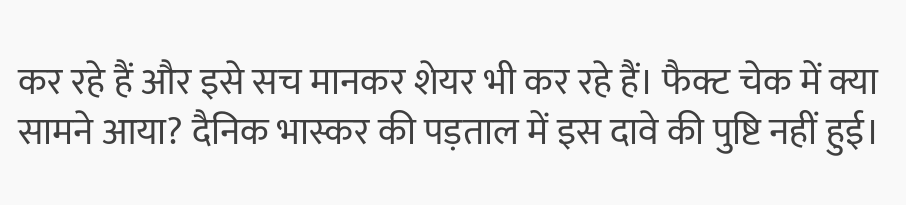कर रहे हैं और इसे सच मानकर शेयर भी कर रहे हैं। फैक्ट चेक में क्या सामने आया? दैनिक भास्कर की पड़ताल में इस दावे की पुष्टि नहीं हुई।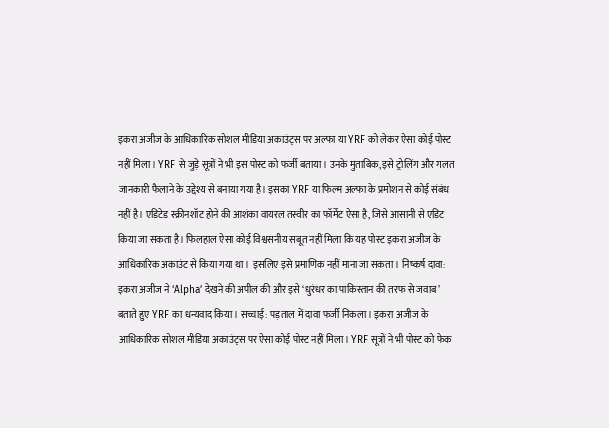इकरा अजीज के आधिकारिक सोशल मीडिया अकाउंट्स पर अल्फा या YRF को लेकर ऐसा कोई पोस्ट नहीं मिला। YRF से जुड़े सूत्रों ने भी इस पोस्ट को फर्जी बताया। उनके मुताबिक, इसे ट्रोलिंग और गलत जानकारी फैलाने के उद्देश्य से बनाया गया है। इसका YRF या फिल्म अल्फा के प्रमोशन से कोई संबंध नहीं है। एडिटेड स्क्रीनशॉट होने की आशंका वायरल तस्वीर का फॉर्मेट ऐसा है, जिसे आसानी से एडिट किया जा सकता है। फिलहाल ऐसा कोई विश्वसनीय सबूत नहीं मिला कि यह पोस्ट इकरा अजीज के आधिकारिक अकाउंट से किया गया था। इसलिए इसे प्रमाणिक नहीं माना जा सकता। निष्कर्ष दावा: इकरा अजीज ने ‘Alpha’ देखने की अपील की और इसे ‘धुरंधर का पाकिस्तान की तरफ से जवाब’ बताते हुए YRF का धन्यवाद किया। सच्चाई: पड़ताल में दावा फर्जी निकला। इकरा अजीज के आधिकारिक सोशल मीडिया अकाउंट्स पर ऐसा कोई पोस्ट नहीं मिला। YRF सूत्रों ने भी पोस्ट को फेक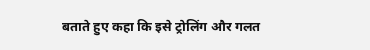बताते हुए कहा कि इसे ट्रोलिंग और गलत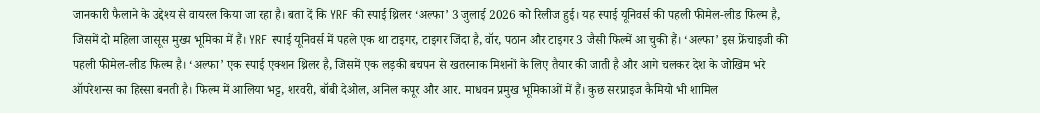जानकारी फैलाने के उद्देश्य से वायरल किया जा रहा है। बता दें कि YRF की स्पाई थ्रिलर ‘अल्फा’ 3 जुलाई 2026 को रिलीज हुई। यह स्पाई यूनिवर्स की पहली फीमेल-लीड फिल्म है, जिसमें दो महिला जासूस मुख्य भूमिका में हैं। YRF स्पाई यूनिवर्स में पहले एक था टाइगर, टाइगर जिंदा है, वॉर, पठान और टाइगर 3 जैसी फिल्में आ चुकी हैं। ‘अल्फा’ इस फ्रेंचाइजी की पहली फीमेल-लीड फिल्म है। ‘अल्फा’ एक स्पाई एक्शन थ्रिलर है, जिसमें एक लड़की बचपन से खतरनाक मिशनों के लिए तैयार की जाती है और आगे चलकर देश के जोखिम भरे ऑपरेशन्स का हिस्सा बनती है। फिल्म में आलिया भट्ट, शरवरी, बॉबी देओल, अनिल कपूर और आर. माधवन प्रमुख भूमिकाओं में हैं। कुछ सरप्राइज कैमियो भी शामिल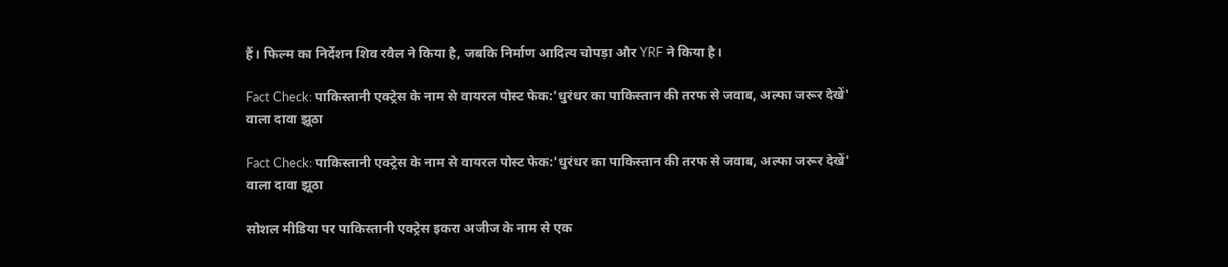हैं। फिल्म का निर्देशन शिव रवैल ने किया है, जबकि निर्माण आदित्य चोपड़ा और YRF ने किया है।

Fact Check: पाकिस्तानी एक्ट्रेस के नाम से वायरल पोस्ट फेक:'धुरंधर का पाकिस्तान की तरफ से जवाब, अल्फा जरूर देखें' वाला दावा झूठा

Fact Check: पाकिस्तानी एक्ट्रेस के नाम से वायरल पोस्ट फेक:'धुरंधर का पाकिस्तान की तरफ से जवाब, अल्फा जरूर देखें' वाला दावा झूठा

सोशल मीडिया पर पाकिस्तानी एक्ट्रेस इकरा अजीज के नाम से एक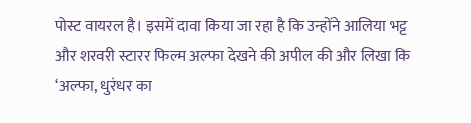पोस्ट वायरल है। इसमें दावा किया जा रहा है कि उन्होंने आलिया भट्ट और शरवरी स्टारर फिल्म अल्फा देखने की अपील की और लिखा कि ‘अल्फा, धुरंधर का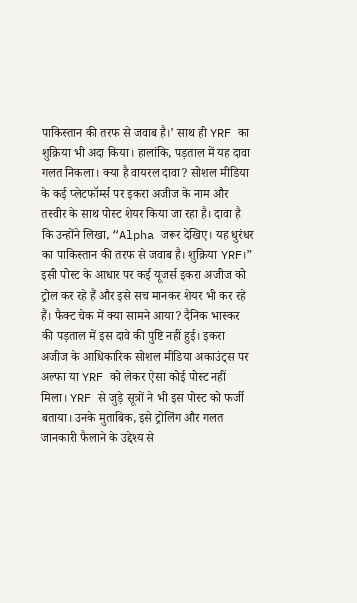पाकिस्तान की तरफ से जवाब है।’ साथ ही YRF का शुक्रिया भी अदा किया। हालांकि, पड़ताल में यह दावा गलत निकला। क्या है वायरल दावा? सोशल मीडिया के कई प्लेटफॉर्म्स पर इकरा अजीज के नाम और तस्वीर के साथ पोस्ट शेयर किया जा रहा है। दावा है कि उन्होंने लिखा, “Alpha जरूर देखिए। यह धुरंधर का पाकिस्तान की तरफ से जवाब है। शुक्रिया YRF।” इसी पोस्ट के आधार पर कई यूजर्स इकरा अजीज को ट्रोल कर रहे हैं और इसे सच मानकर शेयर भी कर रहे हैं। फैक्ट चेक में क्या सामने आया? दैनिक भास्कर की पड़ताल में इस दावे की पुष्टि नहीं हुई। इकरा अजीज के आधिकारिक सोशल मीडिया अकाउंट्स पर अल्फा या YRF को लेकर ऐसा कोई पोस्ट नहीं मिला। YRF से जुड़े सूत्रों ने भी इस पोस्ट को फर्जी बताया। उनके मुताबिक, इसे ट्रोलिंग और गलत जानकारी फैलाने के उद्देश्य से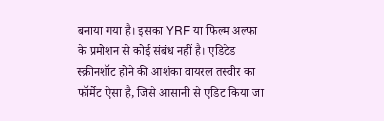बनाया गया है। इसका YRF या फिल्म अल्फा के प्रमोशन से कोई संबंध नहीं है। एडिटेड स्क्रीनशॉट होने की आशंका वायरल तस्वीर का फॉर्मेट ऐसा है, जिसे आसानी से एडिट किया जा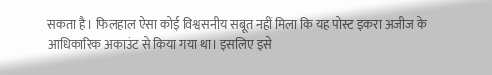सकता है। फिलहाल ऐसा कोई विश्वसनीय सबूत नहीं मिला कि यह पोस्ट इकरा अजीज के आधिकारिक अकाउंट से किया गया था। इसलिए इसे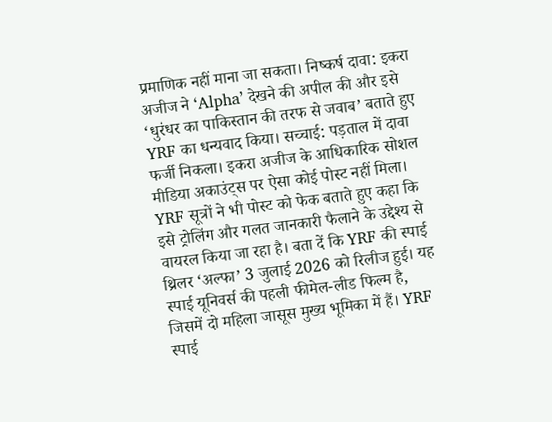प्रमाणिक नहीं माना जा सकता। निष्कर्ष दावा: इकरा अजीज ने ‘Alpha’ देखने की अपील की और इसे ‘धुरंधर का पाकिस्तान की तरफ से जवाब’ बताते हुए YRF का धन्यवाद किया। सच्चाई: पड़ताल में दावा फर्जी निकला। इकरा अजीज के आधिकारिक सोशल मीडिया अकाउंट्स पर ऐसा कोई पोस्ट नहीं मिला। YRF सूत्रों ने भी पोस्ट को फेक बताते हुए कहा कि इसे ट्रोलिंग और गलत जानकारी फैलाने के उद्देश्य से वायरल किया जा रहा है। बता दें कि YRF की स्पाई थ्रिलर ‘अल्फा’ 3 जुलाई 2026 को रिलीज हुई। यह स्पाई यूनिवर्स की पहली फीमेल-लीड फिल्म है, जिसमें दो महिला जासूस मुख्य भूमिका में हैं। YRF स्पाई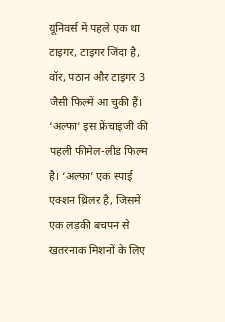यूनिवर्स में पहले एक था टाइगर, टाइगर जिंदा है, वॉर, पठान और टाइगर 3 जैसी फिल्में आ चुकी हैं। ‘अल्फा’ इस फ्रेंचाइजी की पहली फीमेल-लीड फिल्म है। ‘अल्फा’ एक स्पाई एक्शन थ्रिलर है, जिसमें एक लड़की बचपन से खतरनाक मिशनों के लिए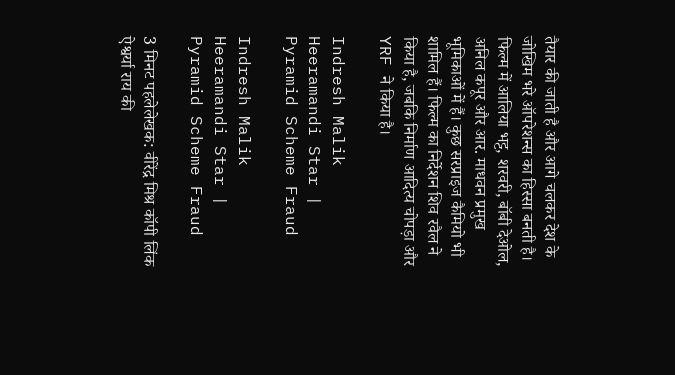तैयार की जाती है और आगे चलकर देश के जोखिम भरे ऑपरेशन्स का हिस्सा बनती है। फिल्म में आलिया भट्ट, शरवरी, बॉबी देओल, अनिल कपूर और आर. माधवन प्रमुख भूमिकाओं में हैं। कुछ सरप्राइज कैमियो भी शामिल हैं। फिल्म का निर्देशन शिव रवैल ने किया है, जबकि निर्माण आदित्य चोपड़ा और YRF ने किया है।

Indresh Malik Heeramandi Star | Pyramid Scheme Fraud

Indresh Malik Heeramandi Star | Pyramid Scheme Fraud

3 मिनट पहलेलेखक: वीरेंद्र मिश्र कॉपी लिंक ऐश्वर्या राय की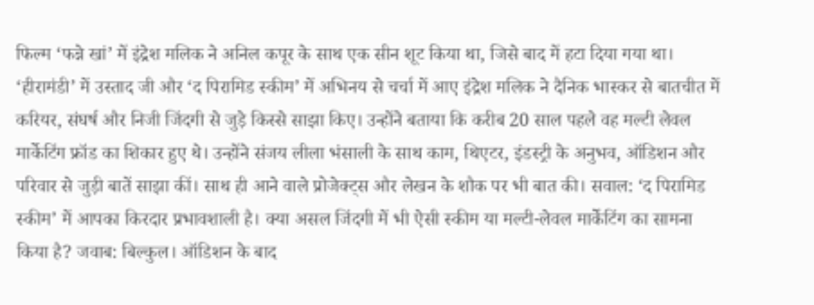फिल्म ‘फन्ने खां’ में इंद्रेश मलिक ने अनिल कपूर के साथ एक सीन शूट किया था, जिसे बाद में हटा दिया गया था। ‘हीरामंडी’ में उस्ताद जी और ‘द पिरामिड स्कीम’ में अभिनय से चर्चा में आए इंद्रेश मलिक ने दैनिक भास्कर से बातचीत में करियर, संघर्ष और निजी जिंदगी से जुड़े किस्से साझा किए। उन्होंने बताया कि करीब 20 साल पहले वह मल्टी लेवल मार्केटिंग फ्रॉड का शिकार हुए थे। उन्होंने संजय लीला भंसाली के साथ काम, थिएटर, इंडस्ट्री के अनुभव, ऑडिशन और परिवार से जुड़ी बातें साझा कीं। साथ ही आने वाले प्रोजेक्ट्स और लेखन के शौक पर भी बात की। सवाल: ‘द पिरामिड स्कीम’ में आपका किरदार प्रभावशाली है। क्या असल जिंदगी में भी ऐसी स्कीम या मल्टी-लेवल मार्केटिंग का सामना किया है? जवाब: बिल्कुल। ऑडिशन के बाद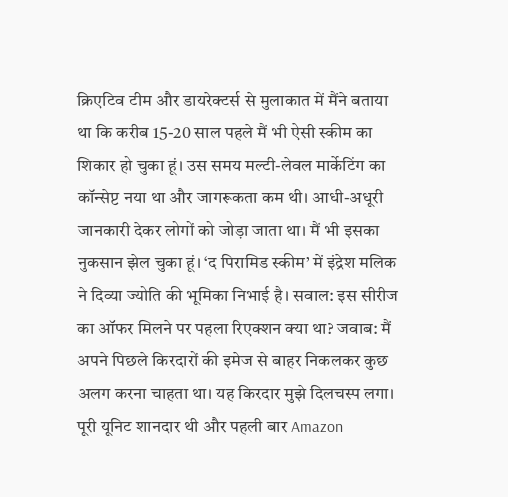क्रिएटिव टीम और डायरेक्टर्स से मुलाकात में मैंने बताया था कि करीब 15-20 साल पहले मैं भी ऐसी स्कीम का शिकार हो चुका हूं। उस समय मल्टी-लेवल मार्केटिंग का कॉन्सेप्ट नया था और जागरूकता कम थी। आधी-अधूरी जानकारी देकर लोगों को जोड़ा जाता था। मैं भी इसका नुकसान झेल चुका हूं। ‘द पिरामिड स्कीम’ में इंद्रेश मलिक ने दिव्या ज्योति की भूमिका निभाई है। सवाल: इस सीरीज का ऑफर मिलने पर पहला रिएक्शन क्या था? जवाब: मैं अपने पिछले किरदारों की इमेज से बाहर निकलकर कुछ अलग करना चाहता था। यह किरदार मुझे दिलचस्प लगा। पूरी यूनिट शानदार थी और पहली बार Amazon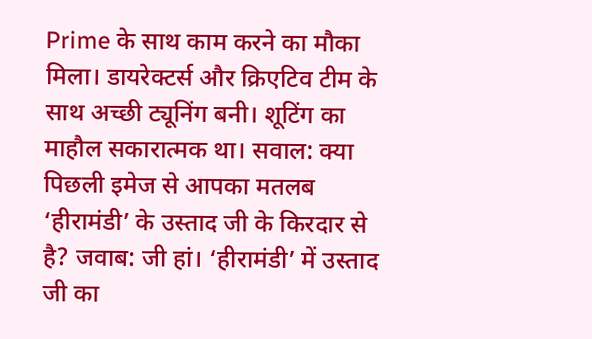Prime के साथ काम करने का मौका मिला। डायरेक्टर्स और क्रिएटिव टीम के साथ अच्छी ट्यूनिंग बनी। शूटिंग का माहौल सकारात्मक था। सवाल: क्या पिछली इमेज से आपका मतलब ‘हीरामंडी’ के उस्ताद जी के किरदार से है? जवाब: जी हां। ‘हीरामंडी’ में उस्ताद जी का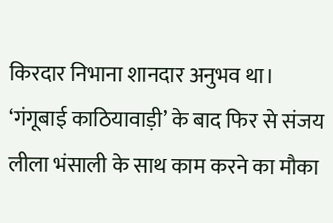किरदार निभाना शानदार अनुभव था। ‘गंगूबाई काठियावाड़ी’ के बाद फिर से संजय लीला भंसाली के साथ काम करने का मौका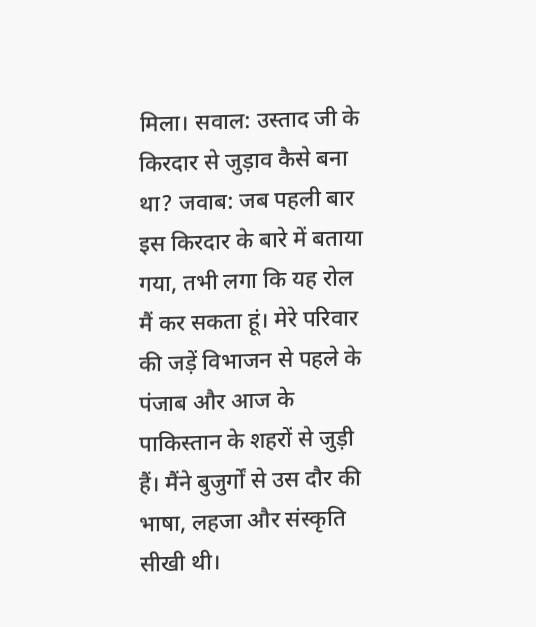मिला। सवाल: उस्ताद जी के किरदार से जुड़ाव कैसे बना था? जवाब: जब पहली बार इस किरदार के बारे में बताया गया, तभी लगा कि यह रोल मैं कर सकता हूं। मेरे परिवार की जड़ें विभाजन से पहले के पंजाब और आज के पाकिस्तान के शहरों से जुड़ी हैं। मैंने बुजुर्गों से उस दौर की भाषा, लहजा और संस्कृति सीखी थी।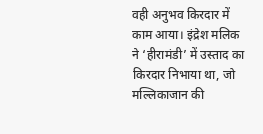वही अनुभव किरदार में काम आया। इंद्रेश मलिक ने ‘हीरामंडी’ में उस्ताद का किरदार निभाया था, जो मल्लिकाजान की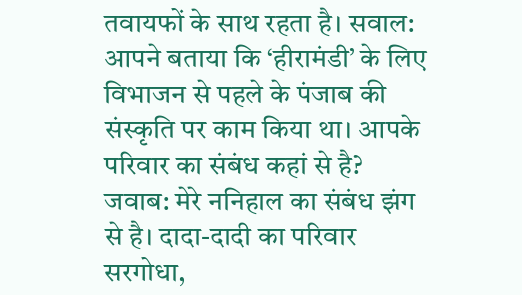तवायफों के साथ रहता है। सवाल: आपने बताया कि ‘हीरामंडी’ के लिए विभाजन से पहले के पंजाब की संस्कृति पर काम किया था। आपके परिवार का संबंध कहां से है? जवाब: मेरे ननिहाल का संबंध झंग से है। दादा-दादी का परिवार सरगोधा,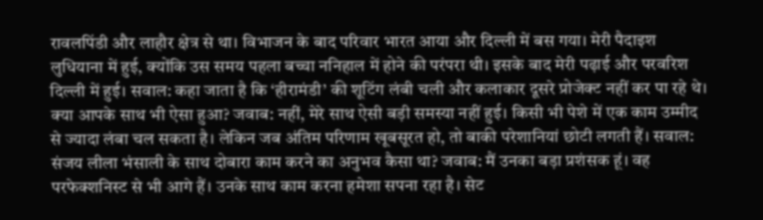रावलपिंडी और लाहौर क्षेत्र से था। विभाजन के बाद परिवार भारत आया और दिल्ली में बस गया। मेरी पैदाइश लुधियाना में हुई, क्योंकि उस समय पहला बच्चा ननिहाल में होने की परंपरा थी। इसके बाद मेरी पढ़ाई और परवरिश दिल्ली में हुई। सवाल: कहा जाता है कि ‘हीरामंडी’ की शूटिंग लंबी चली और कलाकार दूसरे प्रोजेक्ट नहीं कर पा रहे थे। क्या आपके साथ भी ऐसा हुआ? जवाब: नहीं, मेरे साथ ऐसी बड़ी समस्या नहीं हुई। किसी भी पेशे में एक काम उम्मीद से ज्यादा लंबा चल सकता है। लेकिन जब अंतिम परिणाम खूबसूरत हो, तो बाकी परेशानियां छोटी लगती हैं। सवाल: संजय लीला भंसाली के साथ दोबारा काम करने का अनुभव कैसा था? जवाब: मैं उनका बड़ा प्रशंसक हूं। वह परफेक्शनिस्ट से भी आगे हैं। उनके साथ काम करना हमेशा सपना रहा है। सेट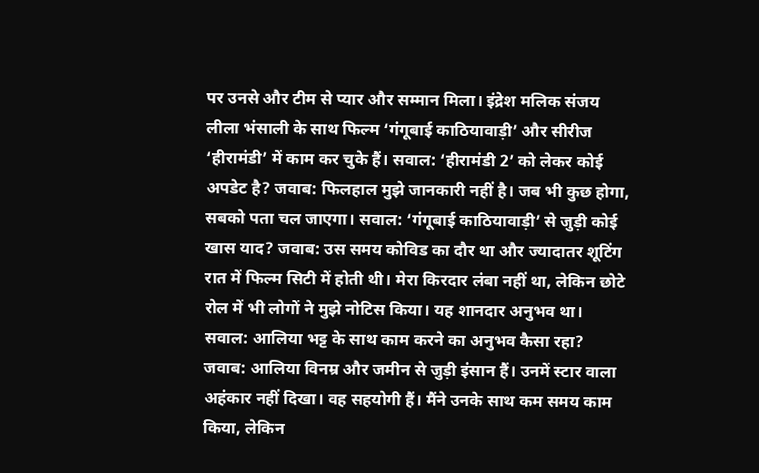पर उनसे और टीम से प्यार और सम्मान मिला। इंद्रेश मलिक संजय लीला भंसाली के साथ फिल्म ‘गंगूबाई काठियावाड़ी’ और सीरीज ‘हीरामंडी’ में काम कर चुके हैं। सवाल: ‘हीरामंडी 2’ को लेकर कोई अपडेट है? जवाब: फिलहाल मुझे जानकारी नहीं है। जब भी कुछ होगा, सबको पता चल जाएगा। सवाल: ‘गंगूबाई काठियावाड़ी’ से जुड़ी कोई खास याद? जवाब: उस समय कोविड का दौर था और ज्यादातर शूटिंग रात में फिल्म सिटी में होती थी। मेरा किरदार लंबा नहीं था, लेकिन छोटे रोल में भी लोगों ने मुझे नोटिस किया। यह शानदार अनुभव था। सवाल: आलिया भट्ट के साथ काम करने का अनुभव कैसा रहा? जवाब: आलिया विनम्र और जमीन से जुड़ी इंसान हैं। उनमें स्टार वाला अहंकार नहीं दिखा। वह सहयोगी हैं। मैंने उनके साथ कम समय काम किया, लेकिन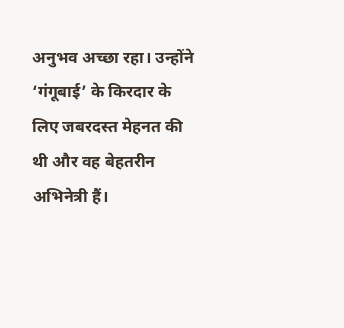अनुभव अच्छा रहा। उन्होंने ‘गंगूबाई’ के किरदार के लिए जबरदस्त मेहनत की थी और वह बेहतरीन अभिनेत्री हैं।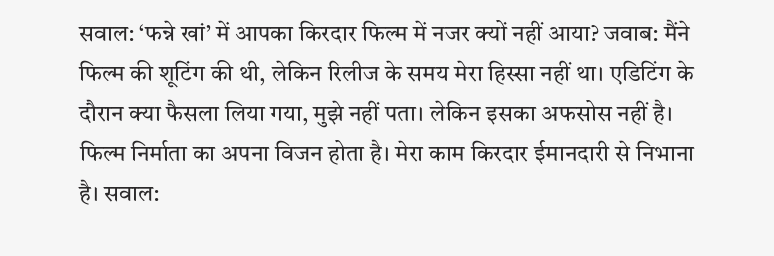सवाल: ‘फन्ने खां’ में आपका किरदार फिल्म में नजर क्यों नहीं आया? जवाब: मैंने फिल्म की शूटिंग की थी, लेकिन रिलीज के समय मेरा हिस्सा नहीं था। एडिटिंग के दौरान क्या फैसला लिया गया, मुझे नहीं पता। लेकिन इसका अफसोस नहीं है। फिल्म निर्माता का अपना विजन होता है। मेरा काम किरदार ईमानदारी से निभाना है। सवाल: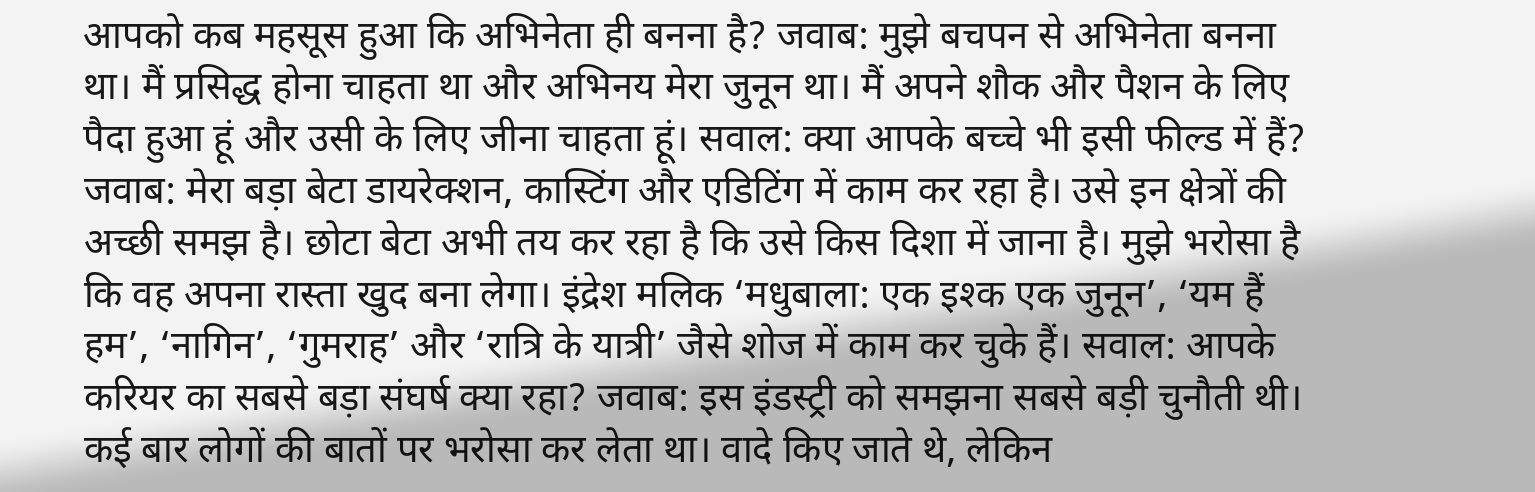आपको कब महसूस हुआ कि अभिनेता ही बनना है? जवाब: मुझे बचपन से अभिनेता बनना था। मैं प्रसिद्ध होना चाहता था और अभिनय मेरा जुनून था। मैं अपने शौक और पैशन के लिए पैदा हुआ हूं और उसी के लिए जीना चाहता हूं। सवाल: क्या आपके बच्चे भी इसी फील्ड में हैं? जवाब: मेरा बड़ा बेटा डायरेक्शन, कास्टिंग और एडिटिंग में काम कर रहा है। उसे इन क्षेत्रों की अच्छी समझ है। छोटा बेटा अभी तय कर रहा है कि उसे किस दिशा में जाना है। मुझे भरोसा है कि वह अपना रास्ता खुद बना लेगा। इंद्रेश मलिक ‘मधुबाला: एक इश्क एक जुनून’, ‘यम हैं हम’, ‘नागिन’, ‘गुमराह’ और ‘रात्रि के यात्री’ जैसे शोज में काम कर चुके हैं। सवाल: आपके करियर का सबसे बड़ा संघर्ष क्या रहा? जवाब: इस इंडस्ट्री को समझना सबसे बड़ी चुनौती थी। कई बार लोगों की बातों पर भरोसा कर लेता था। वादे किए जाते थे, लेकिन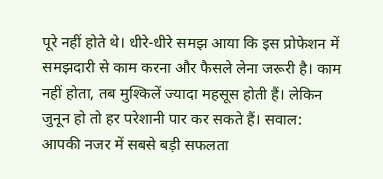पूरे नहीं होते थे। धीरे-धीरे समझ आया कि इस प्रोफेशन में समझदारी से काम करना और फैसले लेना जरूरी है। काम नहीं होता, तब मुश्किलें ज्यादा महसूस होती हैं। लेकिन जुनून हो तो हर परेशानी पार कर सकते हैं। सवाल: आपकी नजर में सबसे बड़ी सफलता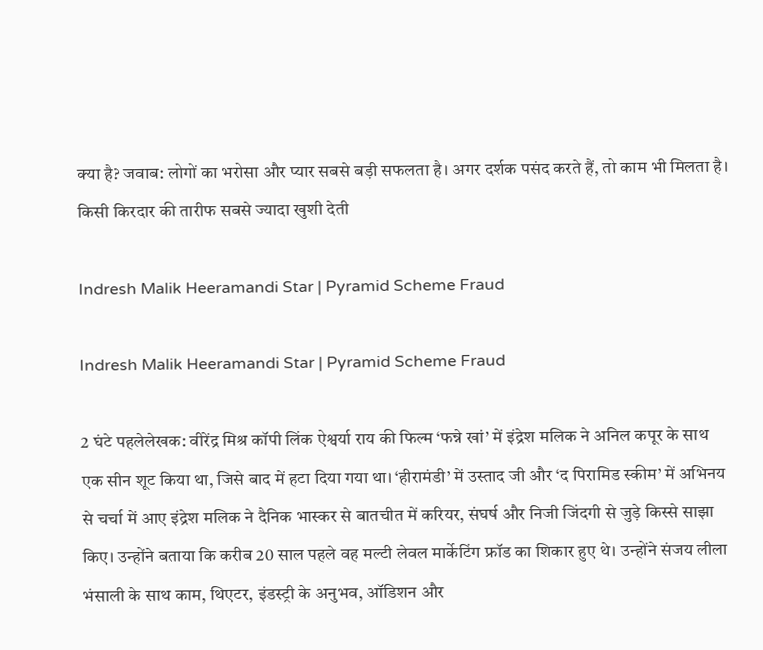क्या है? जवाब: लोगों का भरोसा और प्यार सबसे बड़ी सफलता है। अगर दर्शक पसंद करते हैं, तो काम भी मिलता है। किसी किरदार की तारीफ सबसे ज्यादा खुशी देती

Indresh Malik Heeramandi Star | Pyramid Scheme Fraud

Indresh Malik Heeramandi Star | Pyramid Scheme Fraud

2 घंटे पहलेलेखक: वीरेंद्र मिश्र कॉपी लिंक ऐश्वर्या राय की फिल्म ‘फन्ने खां’ में इंद्रेश मलिक ने अनिल कपूर के साथ एक सीन शूट किया था, जिसे बाद में हटा दिया गया था। ‘हीरामंडी’ में उस्ताद जी और ‘द पिरामिड स्कीम’ में अभिनय से चर्चा में आए इंद्रेश मलिक ने दैनिक भास्कर से बातचीत में करियर, संघर्ष और निजी जिंदगी से जुड़े किस्से साझा किए। उन्होंने बताया कि करीब 20 साल पहले वह मल्टी लेवल मार्केटिंग फ्रॉड का शिकार हुए थे। उन्होंने संजय लीला भंसाली के साथ काम, थिएटर, इंडस्ट्री के अनुभव, ऑडिशन और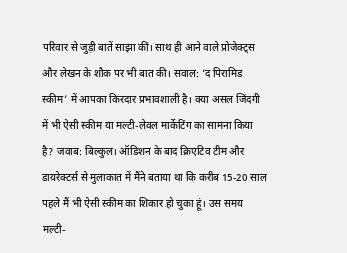परिवार से जुड़ी बातें साझा कीं। साथ ही आने वाले प्रोजेक्ट्स और लेखन के शौक पर भी बात की। सवाल: ‘द पिरामिड स्कीम’ में आपका किरदार प्रभावशाली है। क्या असल जिंदगी में भी ऐसी स्कीम या मल्टी-लेवल मार्केटिंग का सामना किया है? जवाब: बिल्कुल। ऑडिशन के बाद क्रिएटिव टीम और डायरेक्टर्स से मुलाकात में मैंने बताया था कि करीब 15-20 साल पहले मैं भी ऐसी स्कीम का शिकार हो चुका हूं। उस समय मल्टी-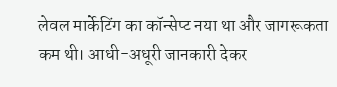लेवल मार्केटिंग का कॉन्सेप्ट नया था और जागरूकता कम थी। आधी-अधूरी जानकारी देकर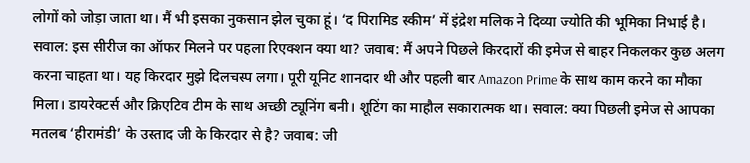लोगों को जोड़ा जाता था। मैं भी इसका नुकसान झेल चुका हूं। ‘द पिरामिड स्कीम’ में इंद्रेश मलिक ने दिव्या ज्योति की भूमिका निभाई है। सवाल: इस सीरीज का ऑफर मिलने पर पहला रिएक्शन क्या था? जवाब: मैं अपने पिछले किरदारों की इमेज से बाहर निकलकर कुछ अलग करना चाहता था। यह किरदार मुझे दिलचस्प लगा। पूरी यूनिट शानदार थी और पहली बार Amazon Prime के साथ काम करने का मौका मिला। डायरेक्टर्स और क्रिएटिव टीम के साथ अच्छी ट्यूनिंग बनी। शूटिंग का माहौल सकारात्मक था। सवाल: क्या पिछली इमेज से आपका मतलब ‘हीरामंडी’ के उस्ताद जी के किरदार से है? जवाब: जी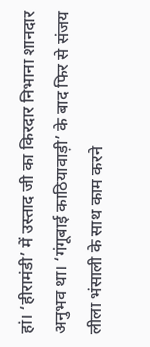हां। ‘हीरामंडी’ में उस्ताद जी का किरदार निभाना शानदार अनुभव था। ‘गंगूबाई काठियावाड़ी’ के बाद फिर से संजय लीला भंसाली के साथ काम करने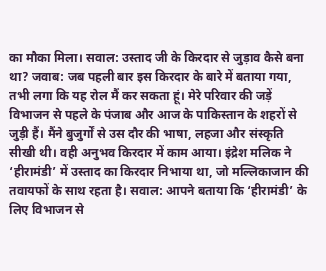का मौका मिला। सवाल: उस्ताद जी के किरदार से जुड़ाव कैसे बना था? जवाब: जब पहली बार इस किरदार के बारे में बताया गया, तभी लगा कि यह रोल मैं कर सकता हूं। मेरे परिवार की जड़ें विभाजन से पहले के पंजाब और आज के पाकिस्तान के शहरों से जुड़ी हैं। मैंने बुजुर्गों से उस दौर की भाषा, लहजा और संस्कृति सीखी थी। वही अनुभव किरदार में काम आया। इंद्रेश मलिक ने ‘हीरामंडी’ में उस्ताद का किरदार निभाया था, जो मल्लिकाजान की तवायफों के साथ रहता है। सवाल: आपने बताया कि ‘हीरामंडी’ के लिए विभाजन से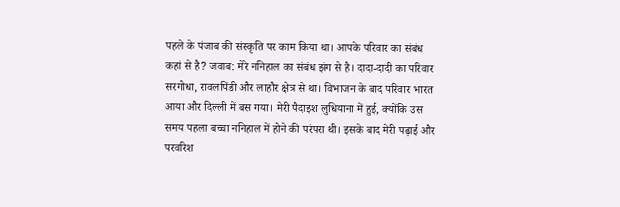पहले के पंजाब की संस्कृति पर काम किया था। आपके परिवार का संबंध कहां से है? जवाब: मेरे ननिहाल का संबंध झंग से है। दादा-दादी का परिवार सरगोधा, रावलपिंडी और लाहौर क्षेत्र से था। विभाजन के बाद परिवार भारत आया और दिल्ली में बस गया। मेरी पैदाइश लुधियाना में हुई, क्योंकि उस समय पहला बच्चा ननिहाल में होने की परंपरा थी। इसके बाद मेरी पढ़ाई और परवरिश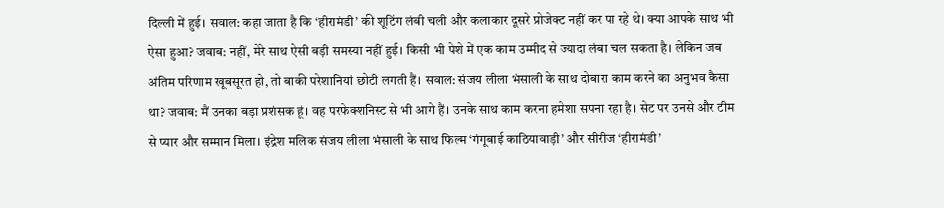दिल्ली में हुई। सवाल: कहा जाता है कि ‘हीरामंडी’ की शूटिंग लंबी चली और कलाकार दूसरे प्रोजेक्ट नहीं कर पा रहे थे। क्या आपके साथ भी ऐसा हुआ? जवाब: नहीं, मेरे साथ ऐसी बड़ी समस्या नहीं हुई। किसी भी पेशे में एक काम उम्मीद से ज्यादा लंबा चल सकता है। लेकिन जब अंतिम परिणाम खूबसूरत हो, तो बाकी परेशानियां छोटी लगती हैं। सवाल: संजय लीला भंसाली के साथ दोबारा काम करने का अनुभव कैसा था? जवाब: मैं उनका बड़ा प्रशंसक हूं। वह परफेक्शनिस्ट से भी आगे हैं। उनके साथ काम करना हमेशा सपना रहा है। सेट पर उनसे और टीम से प्यार और सम्मान मिला। इंद्रेश मलिक संजय लीला भंसाली के साथ फिल्म ‘गंगूबाई काठियावाड़ी’ और सीरीज ‘हीरामंडी’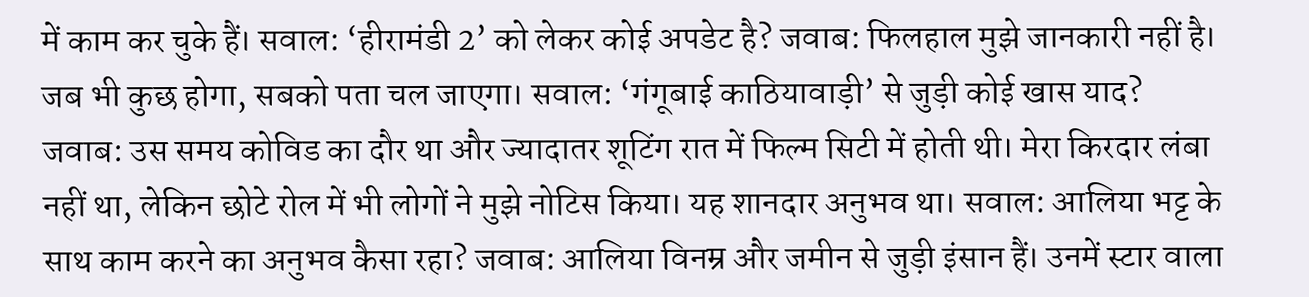में काम कर चुके हैं। सवाल: ‘हीरामंडी 2’ को लेकर कोई अपडेट है? जवाब: फिलहाल मुझे जानकारी नहीं है। जब भी कुछ होगा, सबको पता चल जाएगा। सवाल: ‘गंगूबाई काठियावाड़ी’ से जुड़ी कोई खास याद? जवाब: उस समय कोविड का दौर था और ज्यादातर शूटिंग रात में फिल्म सिटी में होती थी। मेरा किरदार लंबा नहीं था, लेकिन छोटे रोल में भी लोगों ने मुझे नोटिस किया। यह शानदार अनुभव था। सवाल: आलिया भट्ट के साथ काम करने का अनुभव कैसा रहा? जवाब: आलिया विनम्र और जमीन से जुड़ी इंसान हैं। उनमें स्टार वाला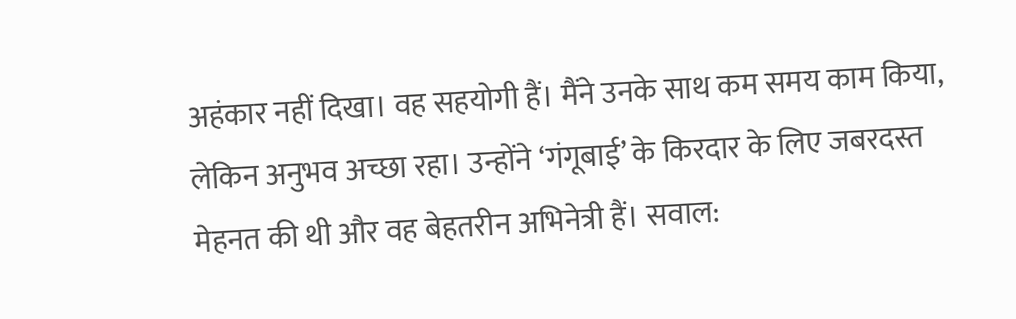अहंकार नहीं दिखा। वह सहयोगी हैं। मैंने उनके साथ कम समय काम किया, लेकिन अनुभव अच्छा रहा। उन्होंने ‘गंगूबाई’ के किरदार के लिए जबरदस्त मेहनत की थी और वह बेहतरीन अभिनेत्री हैं। सवाल: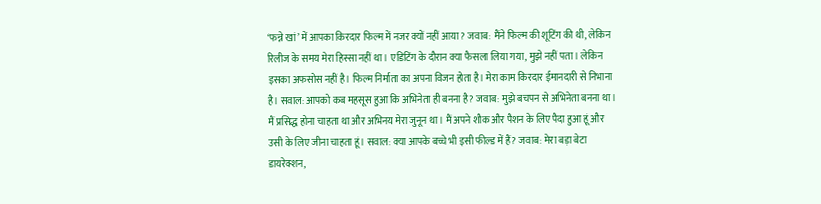‘फन्ने खां’ में आपका किरदार फिल्म में नजर क्यों नहीं आया? जवाब: मैंने फिल्म की शूटिंग की थी, लेकिन रिलीज के समय मेरा हिस्सा नहीं था। एडिटिंग के दौरान क्या फैसला लिया गया, मुझे नहीं पता। लेकिन इसका अफसोस नहीं है। फिल्म निर्माता का अपना विजन होता है। मेरा काम किरदार ईमानदारी से निभाना है। सवाल: आपको कब महसूस हुआ कि अभिनेता ही बनना है? जवाब: मुझे बचपन से अभिनेता बनना था। मैं प्रसिद्ध होना चाहता था और अभिनय मेरा जुनून था। मैं अपने शौक और पैशन के लिए पैदा हुआ हूं और उसी के लिए जीना चाहता हूं। सवाल: क्या आपके बच्चे भी इसी फील्ड में हैं? जवाब: मेरा बड़ा बेटा डायरेक्शन,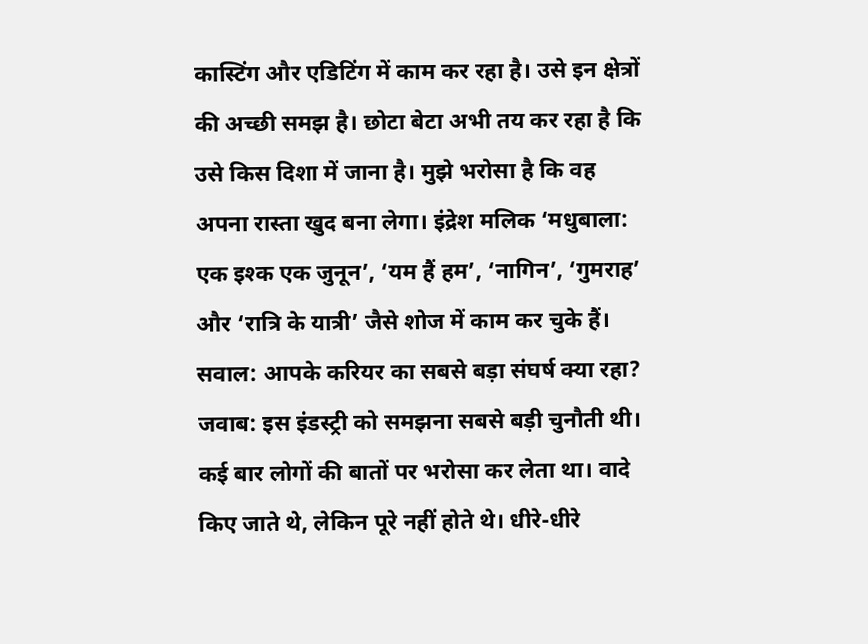कास्टिंग और एडिटिंग में काम कर रहा है। उसे इन क्षेत्रों की अच्छी समझ है। छोटा बेटा अभी तय कर रहा है कि उसे किस दिशा में जाना है। मुझे भरोसा है कि वह अपना रास्ता खुद बना लेगा। इंद्रेश मलिक ‘मधुबाला: एक इश्क एक जुनून’, ‘यम हैं हम’, ‘नागिन’, ‘गुमराह’ और ‘रात्रि के यात्री’ जैसे शोज में काम कर चुके हैं। सवाल: आपके करियर का सबसे बड़ा संघर्ष क्या रहा? जवाब: इस इंडस्ट्री को समझना सबसे बड़ी चुनौती थी। कई बार लोगों की बातों पर भरोसा कर लेता था। वादे किए जाते थे, लेकिन पूरे नहीं होते थे। धीरे-धीरे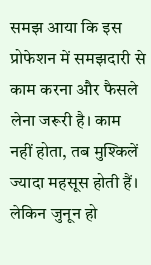समझ आया कि इस प्रोफेशन में समझदारी से काम करना और फैसले लेना जरूरी है। काम नहीं होता, तब मुश्किलें ज्यादा महसूस होती हैं। लेकिन जुनून हो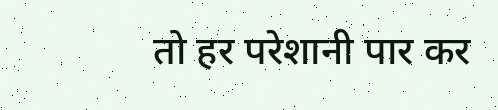तो हर परेशानी पार कर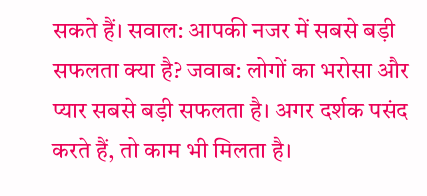सकते हैं। सवाल: आपकी नजर में सबसे बड़ी सफलता क्या है? जवाब: लोगों का भरोसा और प्यार सबसे बड़ी सफलता है। अगर दर्शक पसंद करते हैं, तो काम भी मिलता है।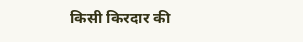किसी किरदार की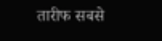तारीफ सबसे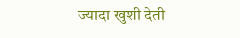ज्यादा खुशी देती